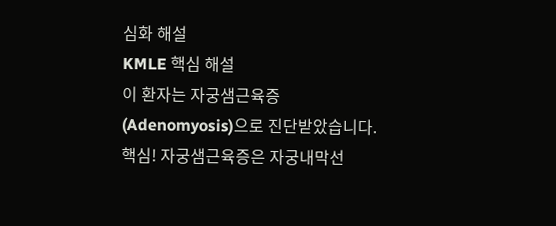심화 해설
KMLE 핵심 해설
이 환자는 자궁샘근육증(Adenomyosis)으로 진단받았습니다. 핵심! 자궁샘근육증은 자궁내막선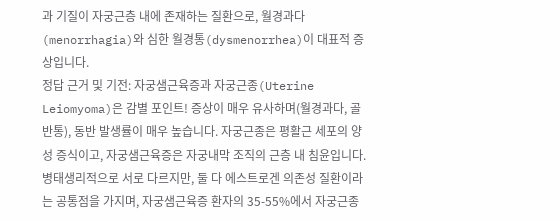과 기질이 자궁근층 내에 존재하는 질환으로, 월경과다(menorrhagia)와 심한 월경통(dysmenorrhea)이 대표적 증상입니다.
정답 근거 및 기전: 자궁샘근육증과 자궁근종(Uterine Leiomyoma)은 감별 포인트! 증상이 매우 유사하며(월경과다, 골반통), 동반 발생률이 매우 높습니다. 자궁근종은 평활근 세포의 양성 증식이고, 자궁샘근육증은 자궁내막 조직의 근층 내 침윤입니다. 병태생리적으로 서로 다르지만, 둘 다 에스트로겐 의존성 질환이라는 공통점을 가지며, 자궁샘근육증 환자의 35-55%에서 자궁근종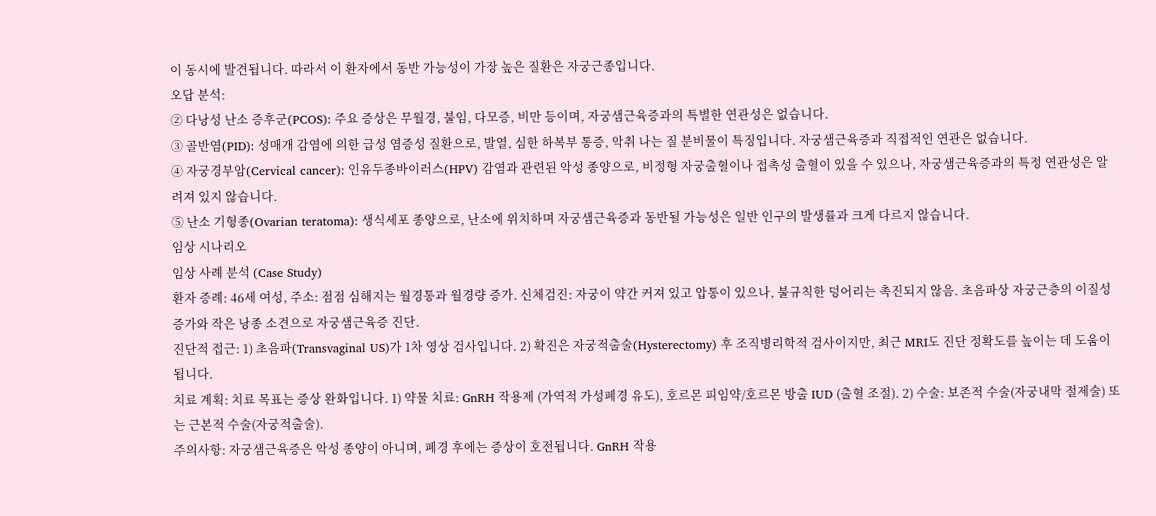이 동시에 발견됩니다. 따라서 이 환자에서 동반 가능성이 가장 높은 질환은 자궁근종입니다.
오답 분석:
② 다낭성 난소 증후군(PCOS): 주요 증상은 무월경, 불임, 다모증, 비만 등이며, 자궁샘근육증과의 특별한 연관성은 없습니다.
③ 골반염(PID): 성매개 감염에 의한 급성 염증성 질환으로, 발열, 심한 하복부 통증, 악취 나는 질 분비물이 특징입니다. 자궁샘근육증과 직접적인 연관은 없습니다.
④ 자궁경부암(Cervical cancer): 인유두종바이러스(HPV) 감염과 관련된 악성 종양으로, 비정형 자궁출혈이나 접촉성 출혈이 있을 수 있으나, 자궁샘근육증과의 특정 연관성은 알려져 있지 않습니다.
⑤ 난소 기형종(Ovarian teratoma): 생식세포 종양으로, 난소에 위치하며 자궁샘근육증과 동반될 가능성은 일반 인구의 발생률과 크게 다르지 않습니다.
임상 시나리오
임상 사례 분석 (Case Study)
환자 증례: 46세 여성, 주소: 점점 심해지는 월경통과 월경량 증가. 신체검진: 자궁이 약간 커져 있고 압통이 있으나, 불규칙한 덩어리는 촉진되지 않음. 초음파상 자궁근층의 이질성 증가와 작은 낭종 소견으로 자궁샘근육증 진단.
진단적 접근: 1) 초음파(Transvaginal US)가 1차 영상 검사입니다. 2) 확진은 자궁적출술(Hysterectomy) 후 조직병리학적 검사이지만, 최근 MRI도 진단 정확도를 높이는 데 도움이 됩니다.
치료 계획: 치료 목표는 증상 완화입니다. 1) 약물 치료: GnRH 작용제 (가역적 가성폐경 유도), 호르몬 피임약/호르몬 방출 IUD (출혈 조절). 2) 수술: 보존적 수술(자궁내막 절제술) 또는 근본적 수술(자궁적출술).
주의사항: 자궁샘근육증은 악성 종양이 아니며, 폐경 후에는 증상이 호전됩니다. GnRH 작용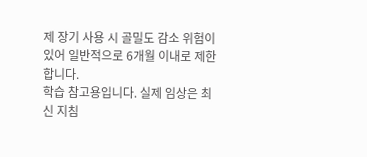제 장기 사용 시 골밀도 감소 위험이 있어 일반적으로 6개월 이내로 제한합니다.
학습 참고용입니다. 실제 임상은 최신 지침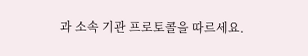과 소속 기관 프로토콜을 따르세요.